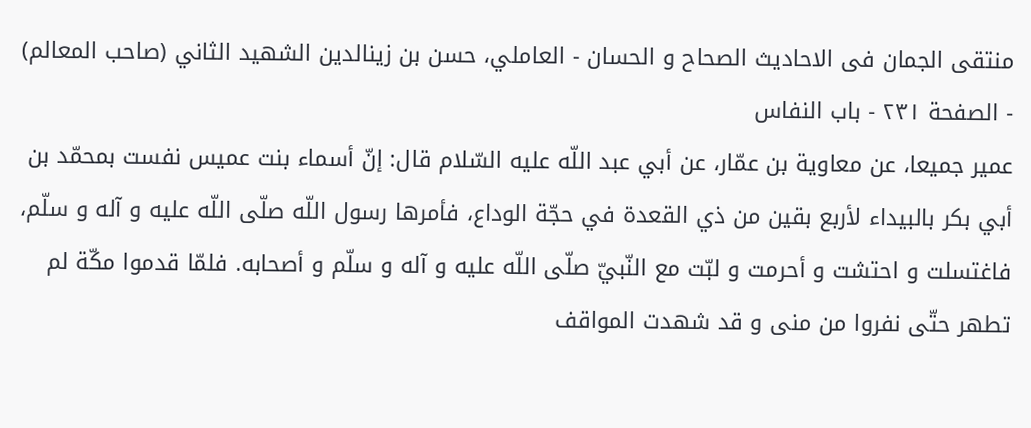منتقى الجمان فى الاحاديث الصحاح و الحسان - العاملي، حسن بن زينالدين الشهيد الثاني (صاحب المعالم) - الصفحة ٢٣١ - باب النفاس
عمير جميعا، عن معاوية بن عمّار، عن أبي عبد اللّه عليه السّلام قال: إنّ أسماء بنت عميس نفست بمحمّد بن أبي بكر بالبيداء لأربع بقين من ذي القعدة في حجّة الوداع، فأمرها رسول اللّه صلّى اللّه عليه و آله و سلّم، فاغتسلت و احتشت و أحرمت و لبّت مع النّبيّ صلّى اللّه عليه و آله و سلّم و أصحابه. فلمّا قدموا مكّة لم تطهر حتّى نفروا من منى و قد شهدت المواقف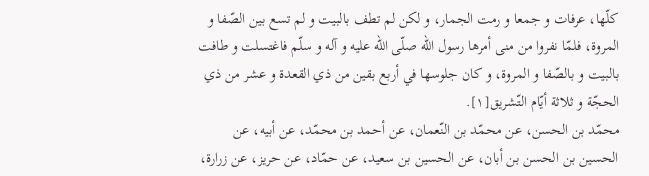كلّها، عرفات و جمعا و رمت الجمار، و لكن لم تطف بالبيت و لم تسع بين الصّفا و المروة، فلمّا نفروا من منى أمرها رسول اللّه صلّى اللّه عليه و آله و سلّم فاغتسلت و طافت بالبيت و بالصّفا و المروة، و كان جلوسها في أربع بقين من ذي القعدة و عشر من ذي الحجّة و ثلاثة أيّام التّشريق[١].
محمّد بن الحسن، عن محمّد بن النّعمان، عن أحمد بن محمّد، عن أبيه، عن الحسين بن الحسن بن أبان، عن الحسين بن سعيد، عن حمّاد، عن حريز، عن زرارة،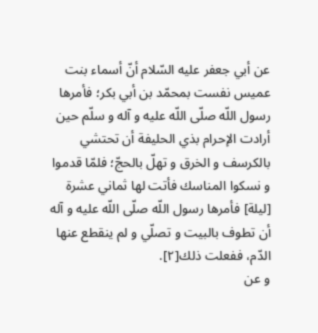عن أبي جعفر عليه السّلام أنّ أسماء بنت عميس نفست بمحمّد بن أبي بكر؛ فأمرها رسول اللّه صلّى اللّه عليه و آله و سلّم حين أرادت الإحرام بذي الحليفة أن تحتشي بالكرسف و الخرق و تهلّ بالحجّ؛ فلمّا قدموا و نسكوا المناسك فأتت لها ثماني عشرة [ليلة] فأمرها رسول اللّه صلّى اللّه عليه و آله أن تطوف بالبيت و تصلّي و لم ينقطع عنها الدّم، ففعلت ذلك[٢].
و عن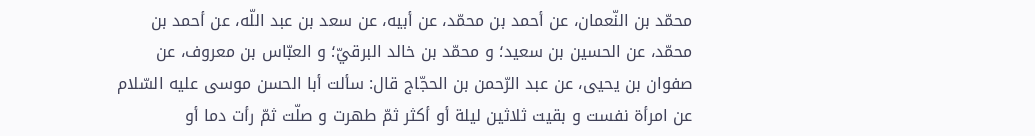محمّد بن النّعمان، عن أحمد بن محمّد، عن أبيه، عن سعد بن عبد اللّه، عن أحمد بن محمّد، عن الحسين بن سعيد؛ و محمّد بن خالد البرقيّ؛ و العبّاس بن معروف، عن صفوان بن يحيى، عن عبد الرّحمن بن الحجّاج قال: سألت أبا الحسن موسى عليه السّلام عن امرأة نفست و بقيت ثلاثين ليلة أو أكثر ثمّ طهرت و صلّت ثمّ رأت دما أو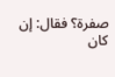صفرة؟ فقال: إن كان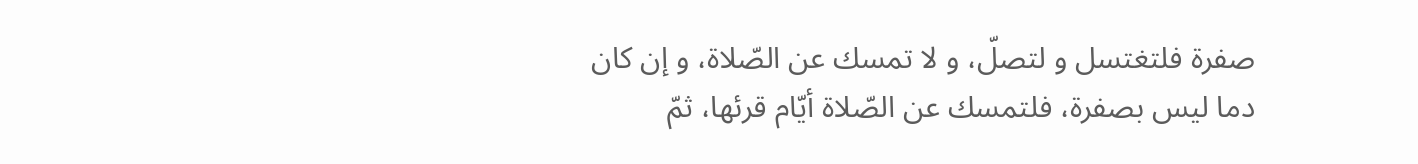صفرة فلتغتسل و لتصلّ، و لا تمسك عن الصّلاة، و إن كان دما ليس بصفرة، فلتمسك عن الصّلاة أيّام قرئها، ثمّ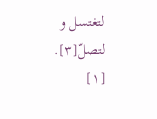لتغتسل و لتصلّ[٣].
[١]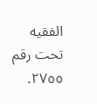الفقيه تحت رقم ٢٧٥٥.